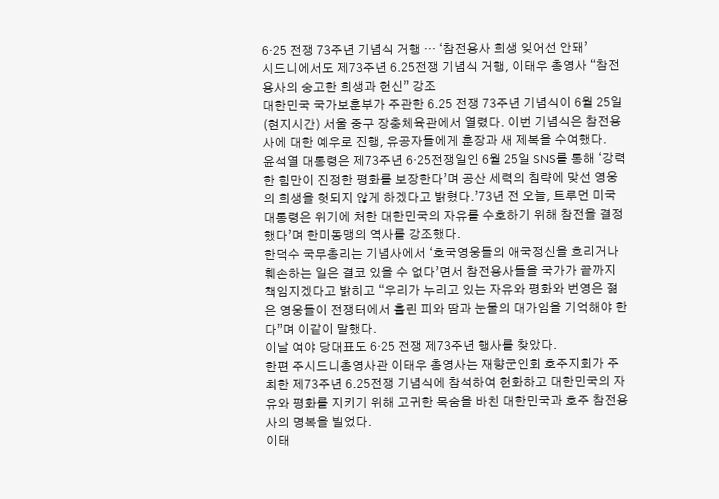6·25 전쟁 73주년 기념식 거행 … ‘참전용사 희생 잊어선 안돼’
시드니에서도 제73주년 6.25전쟁 기념식 거행, 이태우 총영사 “참전용사의 숭고한 희생과 헌신” 강조
대한민국 국가보훈부가 주관한 6.25 전쟁 73주년 기념식이 6월 25일 (현지시간) 서울 중구 장충체육관에서 열렸다. 이번 기념식은 참전용사에 대한 예우로 진행, 유공자들에게 훈장과 새 제복을 수여했다.
윤석열 대통령은 제73주년 6·25전쟁일인 6월 25일 SNS를 통해 ‘강력한 힘만이 진정한 평화를 보장한다’며 공산 세력의 침략에 맞선 영웅의 희생을 헛되지 않게 하겠다고 밝혔다.’73년 전 오늘, 트루먼 미국 대통령은 위기에 처한 대한민국의 자유를 수호하기 위해 참전을 결정했다’며 한미동맹의 역사를 강조했다.
한덕수 국무총리는 기념사에서 ‘호국영웅들의 애국정신을 흐리거나 훼손하는 일은 결코 있을 수 없다’면서 참전용사들을 국가가 끝까지 책임지겠다고 밝히고 “우리가 누리고 있는 자유와 평화와 번영은 젊은 영웅들이 전쟁터에서 흘린 피와 땀과 눈물의 대가임을 기억해야 한다”며 이같이 말했다.
이날 여야 당대표도 6·25 전쟁 제73주년 행사를 찾았다.
한편 주시드니총영사관 이태우 총영사는 재향군인회 호주지회가 주최한 제73주년 6.25전쟁 기념식에 참석하여 헌화하고 대한민국의 자유와 평화를 지키기 위해 고귀한 목숨을 바친 대한민국과 호주 참전용사의 명복을 빌었다.
이태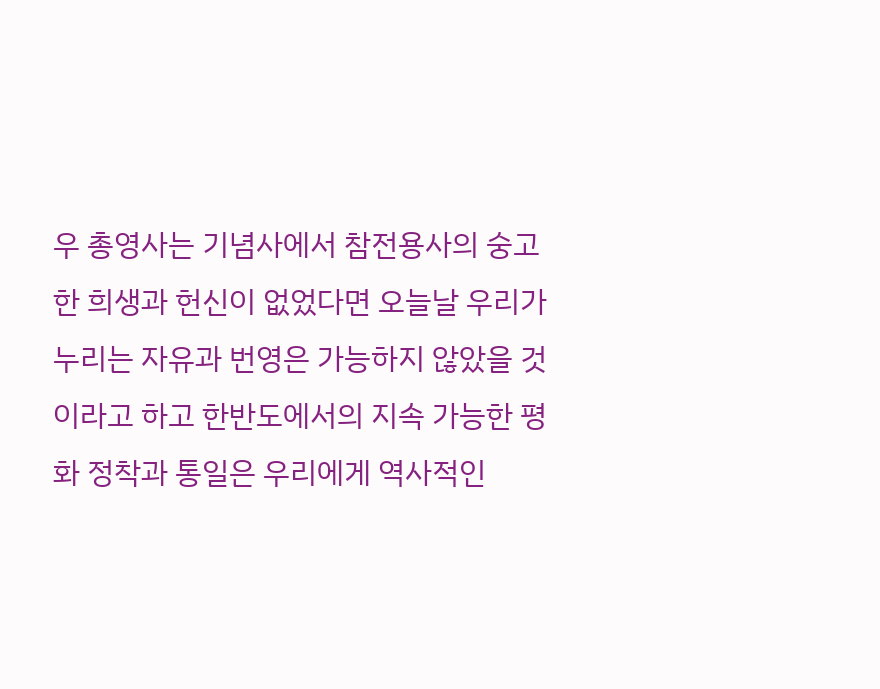우 총영사는 기념사에서 참전용사의 숭고한 희생과 헌신이 없었다면 오늘날 우리가 누리는 자유과 번영은 가능하지 않았을 것이라고 하고 한반도에서의 지속 가능한 평화 정착과 통일은 우리에게 역사적인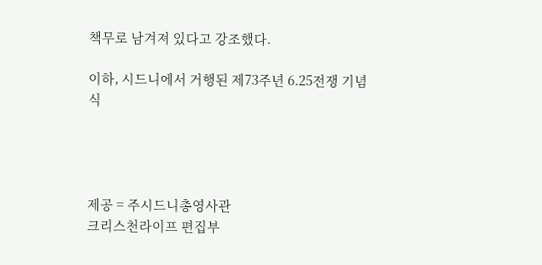책무로 남겨져 있다고 강조했다.

이하, 시드니에서 거행된 제73주년 6.25전쟁 기념식




제공 = 주시드니총영사관
크리스천라이프 편집부